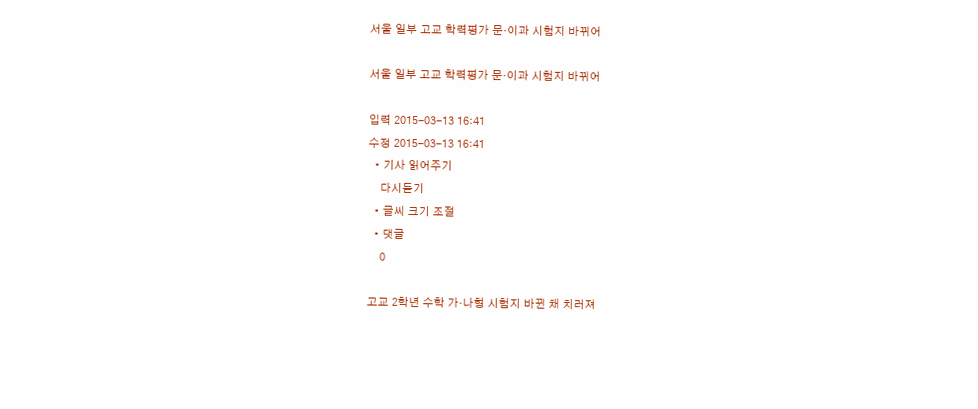서울 일부 고교 학력평가 문·이과 시험지 바뀌어

서울 일부 고교 학력평가 문·이과 시험지 바뀌어

입력 2015-03-13 16:41
수정 2015-03-13 16:41
  • 기사 읽어주기
    다시듣기
  • 글씨 크기 조절
  • 댓글
    0

고교 2학년 수학 가·나형 시험지 바뀐 채 치러져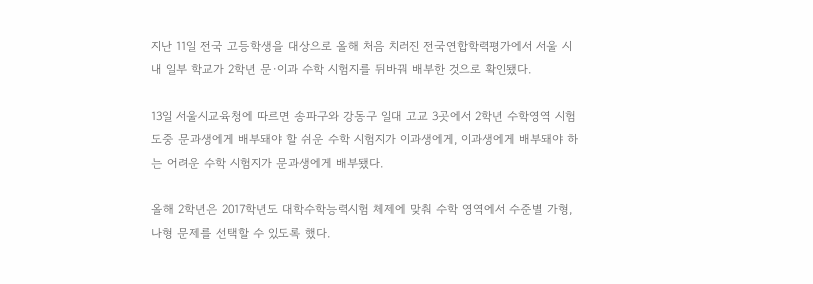지난 11일 전국 고등학생을 대상으로 올해 처음 치러진 전국연합학력평가에서 서울 시내 일부 학교가 2학년 문·이과 수학 시험지를 뒤바꿔 배부한 것으로 확인됐다.

13일 서울시교육청에 따르면 송파구와 강동구 일대 고교 3곳에서 2학년 수학영역 시험 도중 문과생에게 배부돼야 할 쉬운 수학 시험지가 이과생에게, 이과생에게 배부돼야 하는 어려운 수학 시험지가 문과생에게 배부됐다.

올해 2학년은 2017학년도 대학수학능력시험 체제에 맞춰 수학 영역에서 수준별 가형, 나형 문제를 선택할 수 있도록 했다.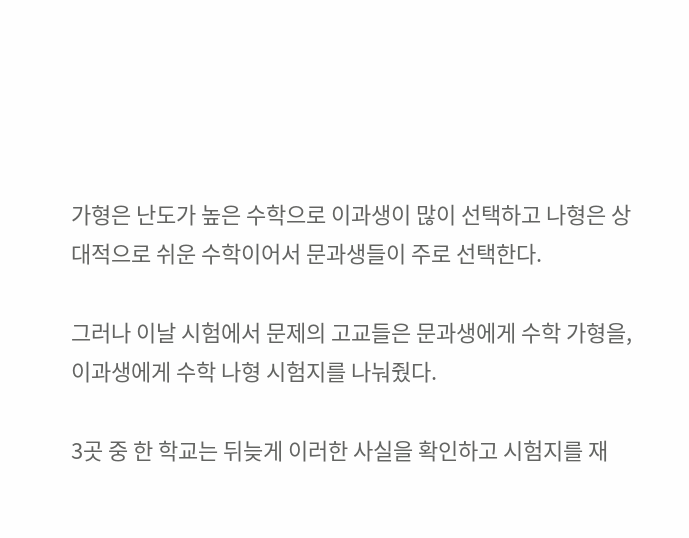가형은 난도가 높은 수학으로 이과생이 많이 선택하고 나형은 상대적으로 쉬운 수학이어서 문과생들이 주로 선택한다.

그러나 이날 시험에서 문제의 고교들은 문과생에게 수학 가형을, 이과생에게 수학 나형 시험지를 나눠줬다.

3곳 중 한 학교는 뒤늦게 이러한 사실을 확인하고 시험지를 재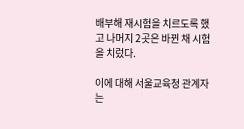배부해 재시험을 치르도록 했고 나머지 2곳은 바뀐 채 시험을 치렀다.

이에 대해 서울교육청 관계자는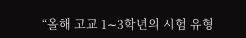“올해 고교 1∼3학년의 시험 유형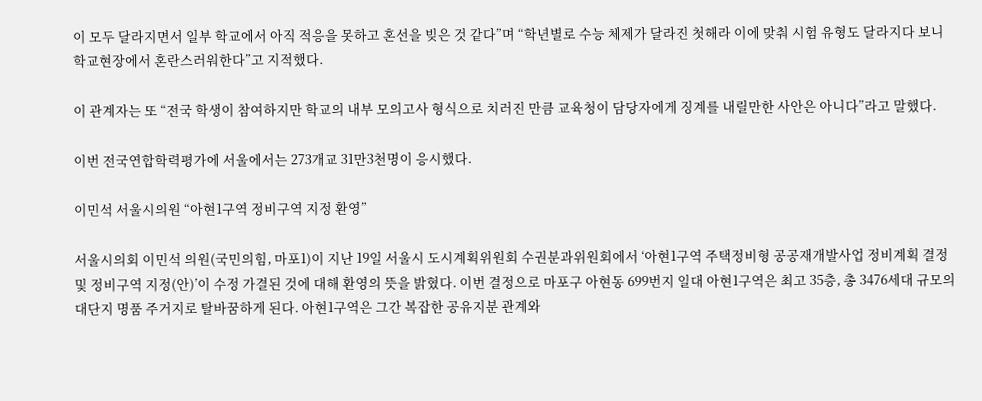이 모두 달라지면서 일부 학교에서 아직 적응을 못하고 혼선을 빚은 것 같다”며 “학년별로 수능 체제가 달라진 첫해라 이에 맞춰 시험 유형도 달라지다 보니 학교현장에서 혼란스러워한다”고 지적했다.

이 관계자는 또 “전국 학생이 참여하지만 학교의 내부 모의고사 형식으로 치러진 만큼 교육청이 담당자에게 징계를 내릴만한 사안은 아니다”라고 말했다.

이번 전국연합학력평가에 서울에서는 273개교 31만3천명이 응시했다.

이민석 서울시의원 “아현1구역 정비구역 지정 환영”

서울시의회 이민석 의원(국민의힘, 마포1)이 지난 19일 서울시 도시계획위원회 수권분과위원회에서 ‘아현1구역 주택정비형 공공재개발사업 정비계획 결정 및 정비구역 지정(안)’이 수정 가결된 것에 대해 환영의 뜻을 밝혔다. 이번 결정으로 마포구 아현동 699번지 일대 아현1구역은 최고 35층, 총 3476세대 규모의 대단지 명품 주거지로 탈바꿈하게 된다. 아현1구역은 그간 복잡한 공유지분 관계와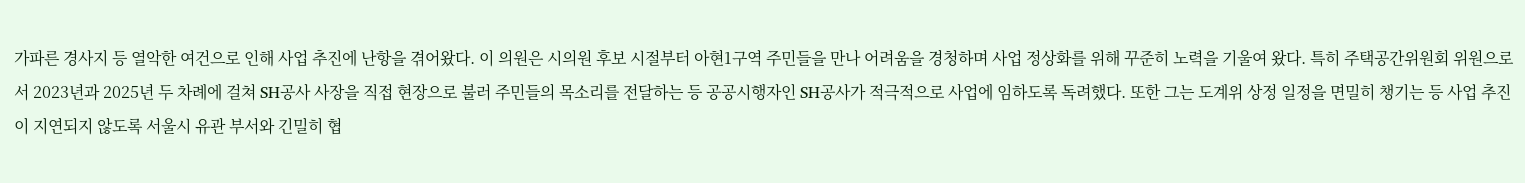가파른 경사지 등 열악한 여건으로 인해 사업 추진에 난항을 겪어왔다. 이 의원은 시의원 후보 시절부터 아현1구역 주민들을 만나 어려움을 경청하며 사업 정상화를 위해 꾸준히 노력을 기울여 왔다. 특히 주택공간위원회 위원으로서 2023년과 2025년 두 차례에 걸쳐 SH공사 사장을 직접 현장으로 불러 주민들의 목소리를 전달하는 등 공공시행자인 SH공사가 적극적으로 사업에 임하도록 독려했다. 또한 그는 도계위 상정 일정을 면밀히 챙기는 등 사업 추진이 지연되지 않도록 서울시 유관 부서와 긴밀히 협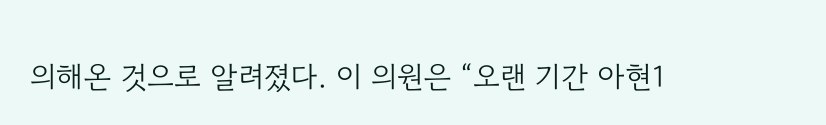의해온 것으로 알려졌다. 이 의원은 “오랜 기간 아현1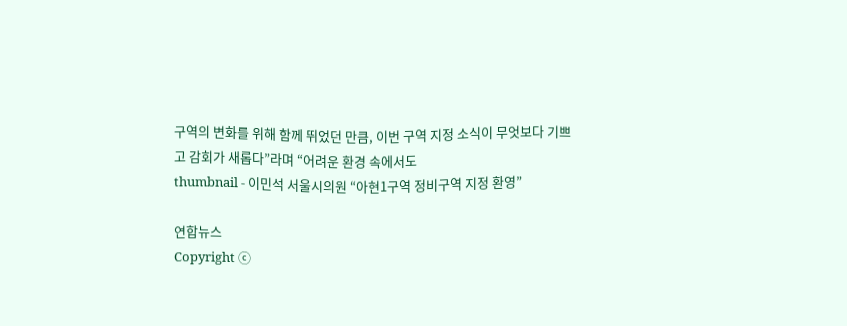구역의 변화를 위해 함께 뛰었던 만큼, 이번 구역 지정 소식이 무엇보다 기쁘고 감회가 새롭다”라며 “어려운 환경 속에서도
thumbnail - 이민석 서울시의원 “아현1구역 정비구역 지정 환영”

연합뉴스
Copyright ⓒ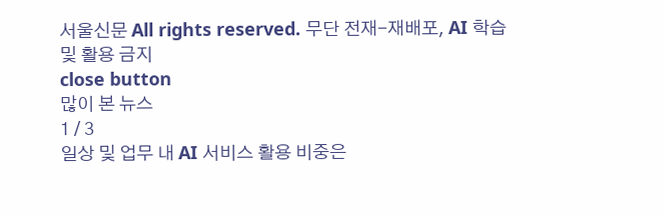서울신문 All rights reserved. 무단 전재-재배포, AI 학습 및 활용 금지
close button
많이 본 뉴스
1 / 3
일상 및 업무 내 AI 서비스 활용 비중은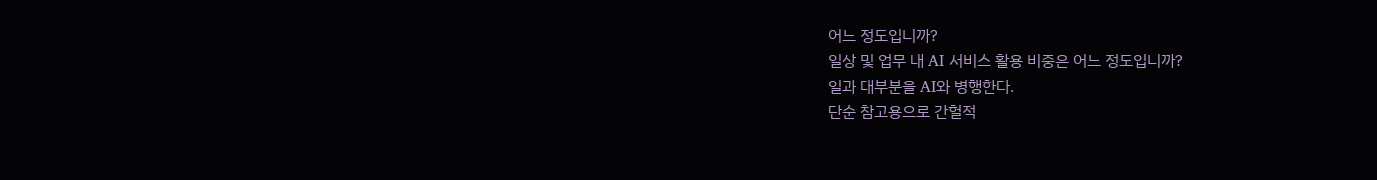어느 정도입니까?
일상 및 업무 내 AI 서비스 활용 비중은 어느 정도입니까?
일과 대부분을 AI와 병행한다.
단순 참고용으로 간헐적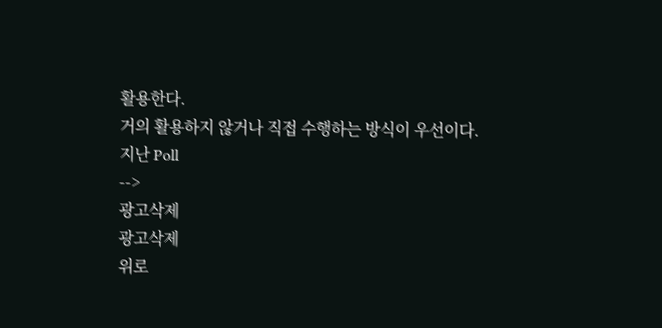활용한다.
거의 활용하지 않거나 직접 수행하는 방식이 우선이다.
지난 Poll
-->
광고삭제
광고삭제
위로